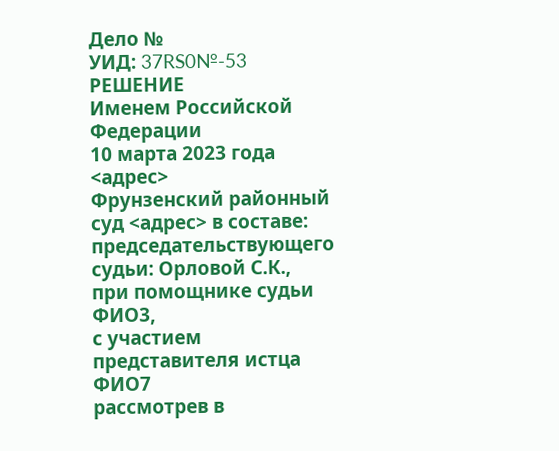Дело №
УИД: 37RS0№-53
РЕШЕНИЕ
Именем Российской Федерации
10 марта 2023 года <адрес>
Фрунзенский районный суд <адрес> в составе:
председательствующего судьи: Орловой С.К.,
при помощнике судьи ФИО3,
с участием представителя истца ФИО7
рассмотрев в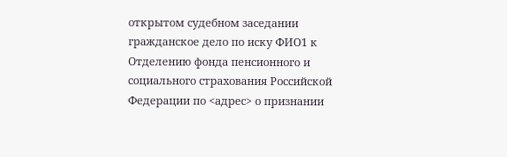открытом судебном заседании гражданское дело по иску ФИО1 к Отделению фонда пенсионного и социального страхования Российской Федерации по <адрес> о признании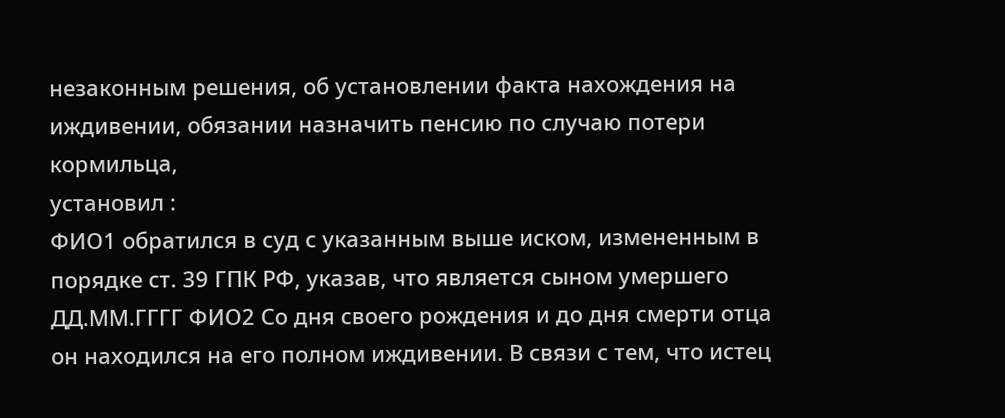незаконным решения, об установлении факта нахождения на иждивении, обязании назначить пенсию по случаю потери кормильца,
установил :
ФИО1 обратился в суд с указанным выше иском, измененным в порядке ст. 39 ГПК РФ, указав, что является сыном умершего ДД.ММ.ГГГГ ФИО2 Со дня своего рождения и до дня смерти отца он находился на его полном иждивении. В связи с тем, что истец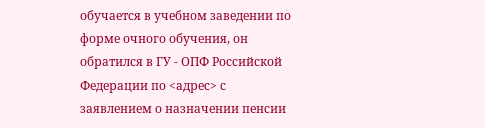обучается в учебном заведении по форме очного обучения, он обратился в ГУ - ОПФ Российской Федерации по <адрес> с заявлением о назначении пенсии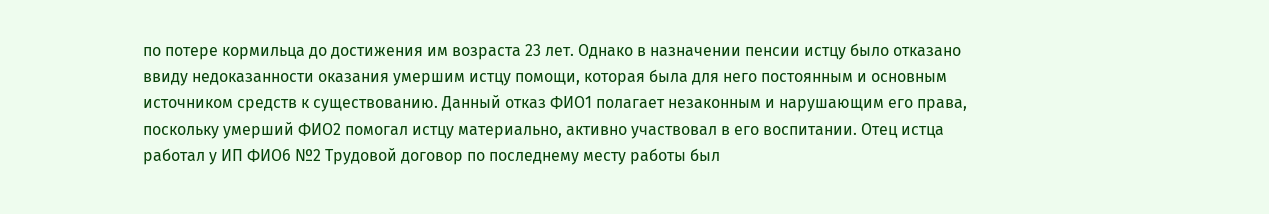по потере кормильца до достижения им возраста 23 лет. Однако в назначении пенсии истцу было отказано ввиду недоказанности оказания умершим истцу помощи, которая была для него постоянным и основным источником средств к существованию. Данный отказ ФИО1 полагает незаконным и нарушающим его права, поскольку умерший ФИО2 помогал истцу материально, активно участвовал в его воспитании. Отец истца работал у ИП ФИО6 №2 Трудовой договор по последнему месту работы был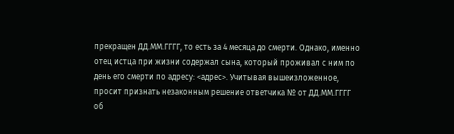прекращен ДД.ММ.ГГГГ, то есть за 4 месяца до смерти. Однако, именно отец истца при жизни содержал сына, который проживал с ним по день его смерти по адресу: <адрес>. Учитывая вышеизложенное, просит признать незаконным решение ответчика № от ДД.ММ.ГГГГ об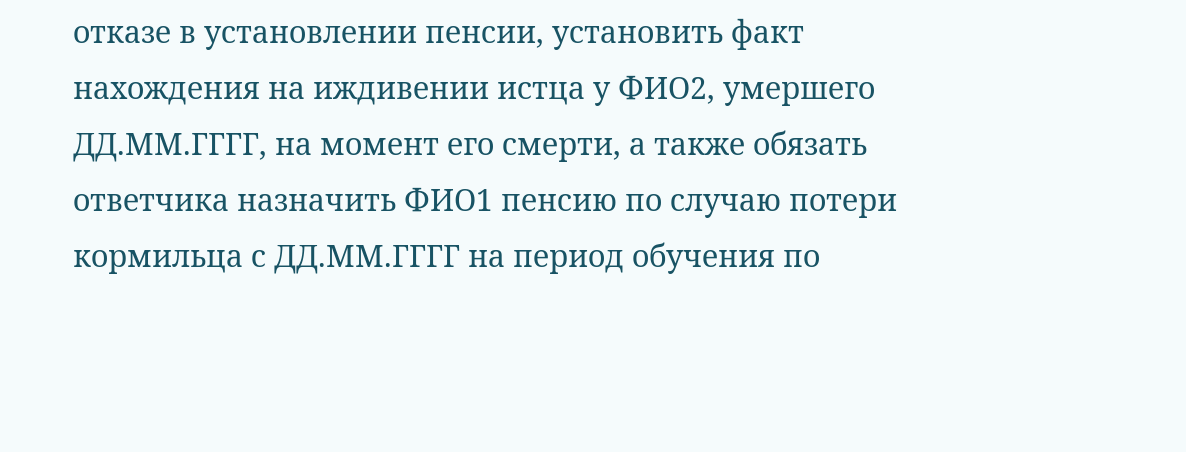отказе в установлении пенсии, установить факт нахождения на иждивении истца у ФИО2, умершего ДД.ММ.ГГГГ, на момент его смерти, а также обязать ответчика назначить ФИО1 пенсию по случаю потери кормильца с ДД.ММ.ГГГГ на период обучения по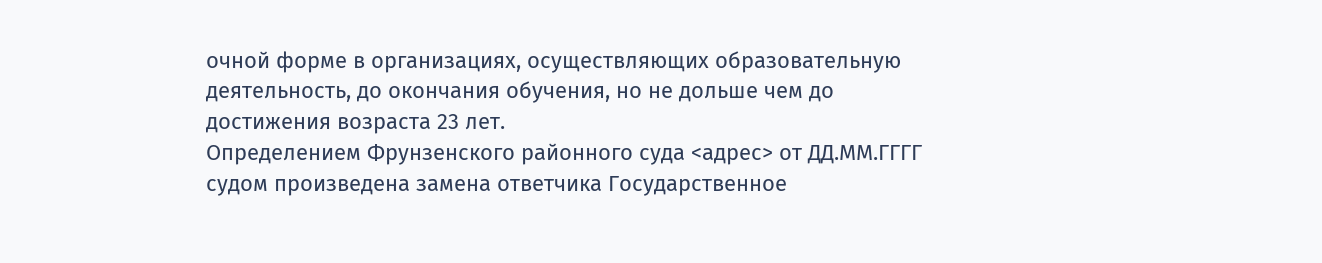очной форме в организациях, осуществляющих образовательную деятельность, до окончания обучения, но не дольше чем до достижения возраста 23 лет.
Определением Фрунзенского районного суда <адрес> от ДД.ММ.ГГГГ судом произведена замена ответчика Государственное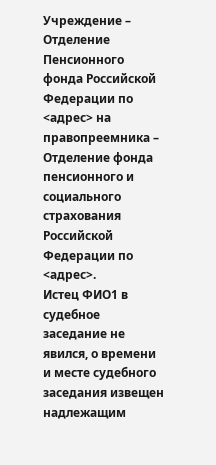Учреждение – Отделение Пенсионного фонда Российской Федерации по <адрес> на правопреемника – Отделение фонда пенсионного и социального страхования Российской Федерации по <адрес>.
Истец ФИО1 в судебное заседание не явился, о времени и месте судебного заседания извещен надлежащим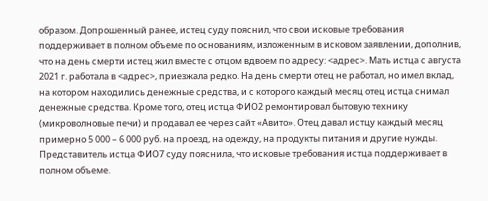образом. Допрошенный ранее, истец суду пояснил, что свои исковые требования поддерживает в полном объеме по основаниям, изложенным в исковом заявлении, дополнив, что на день смерти истец жил вместе с отцом вдвоем по адресу: <адрес>. Мать истца с августа 2021 г. работала в <адрес>, приезжала редко. На день смерти отец не работал, но имел вклад, на котором находились денежные средства, и с которого каждый месяц отец истца снимал денежные средства. Кроме того, отец истца ФИО2 ремонтировал бытовую технику (микроволновые печи) и продавал ее через сайт «Авито». Отец давал истцу каждый месяц примерно 5 000 – 6 000 руб. на проезд, на одежду, на продукты питания и другие нужды.
Представитель истца ФИО7 суду пояснила, что исковые требования истца поддерживает в полном объеме.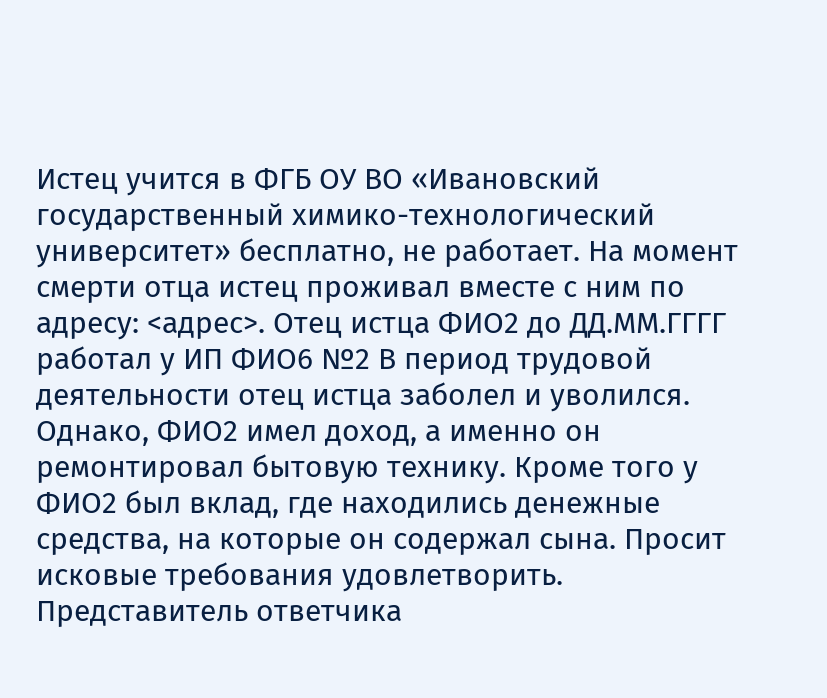Истец учится в ФГБ ОУ ВО «Ивановский государственный химико-технологический университет» бесплатно, не работает. На момент смерти отца истец проживал вместе с ним по адресу: <адрес>. Отец истца ФИО2 до ДД.ММ.ГГГГ работал у ИП ФИО6 №2 В период трудовой деятельности отец истца заболел и уволился. Однако, ФИО2 имел доход, а именно он ремонтировал бытовую технику. Кроме того у ФИО2 был вклад, где находились денежные средства, на которые он содержал сына. Просит исковые требования удовлетворить.
Представитель ответчика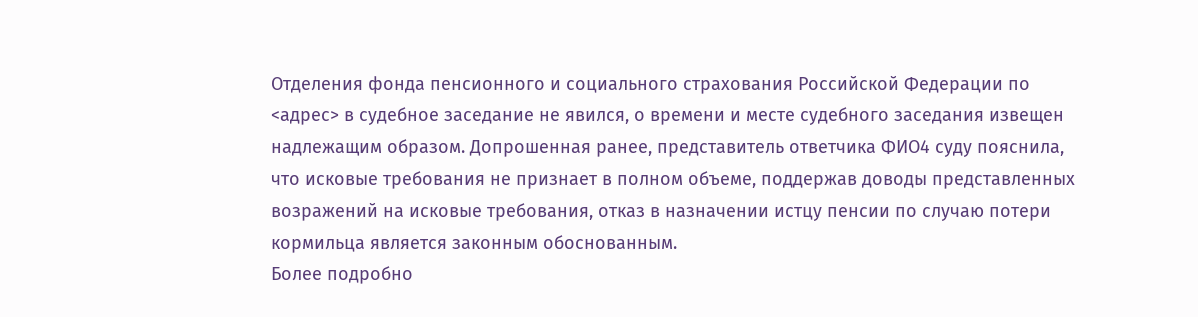Отделения фонда пенсионного и социального страхования Российской Федерации по <адрес> в судебное заседание не явился, о времени и месте судебного заседания извещен надлежащим образом. Допрошенная ранее, представитель ответчика ФИО4 суду пояснила, что исковые требования не признает в полном объеме, поддержав доводы представленных возражений на исковые требования, отказ в назначении истцу пенсии по случаю потери кормильца является законным обоснованным.
Более подробно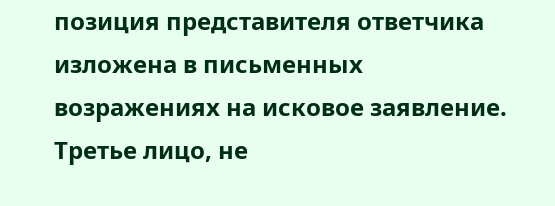позиция представителя ответчика изложена в письменных возражениях на исковое заявление.
Третье лицо, не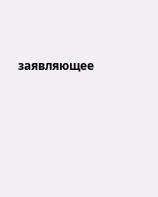заявляющее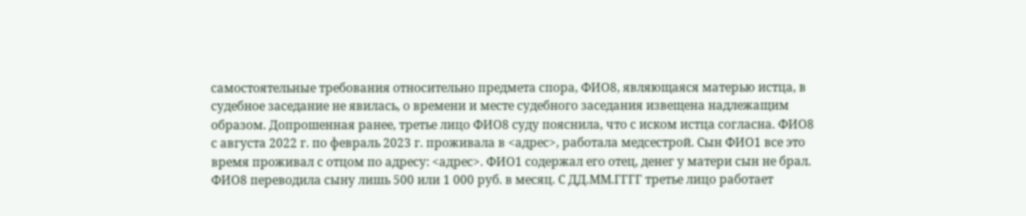самостоятельные требования относительно предмета спора, ФИО8, являющаяся матерью истца, в судебное заседание не явилась, о времени и месте судебного заседания извещена надлежащим образом. Допрошенная ранее, третье лицо ФИО8 суду пояснила, что с иском истца согласна. ФИО8 с августа 2022 г. по февраль 2023 г. проживала в <адрес>, работала медсестрой. Сын ФИО1 все это время проживал с отцом по адресу: <адрес>. ФИО1 содержал его отец, денег у матери сын не брал. ФИО8 переводила сыну лишь 500 или 1 000 руб. в месяц. С ДД.ММ.ГГГГ третье лицо работает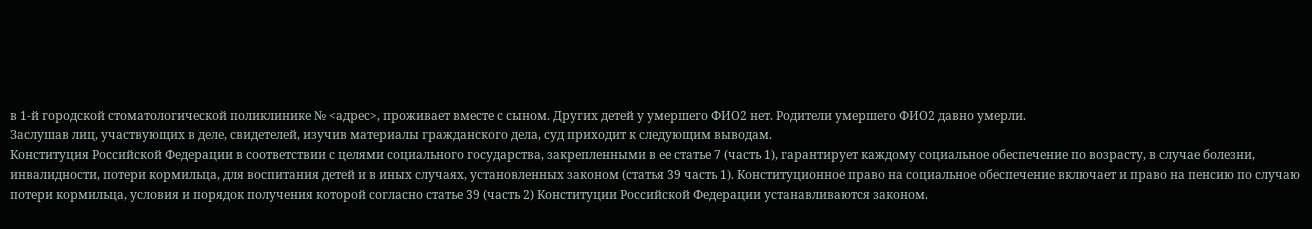в 1-й городской стоматологической поликлинике № <адрес>, проживает вместе с сыном. Других детей у умершего ФИО2 нет. Родители умершего ФИО2 давно умерли.
Заслушав лиц, участвующих в деле, свидетелей, изучив материалы гражданского дела, суд приходит к следующим выводам.
Конституция Российской Федерации в соответствии с целями социального государства, закрепленными в ее статье 7 (часть 1), гарантирует каждому социальное обеспечение по возрасту, в случае болезни, инвалидности, потери кормильца, для воспитания детей и в иных случаях, установленных законом (статья 39 часть 1). Конституционное право на социальное обеспечение включает и право на пенсию по случаю потери кормильца, условия и порядок получения которой согласно статье 39 (часть 2) Конституции Российской Федерации устанавливаются законом.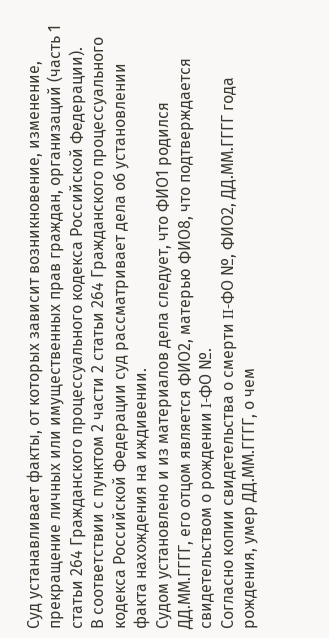Суд устанавливает факты, от которых зависит возникновение, изменение, прекращение личных или имущественных прав граждан, организаций (часть 1 статьи 264 Гражданского процессуального кодекса Российской Федерации).
В соответствии с пунктом 2 части 2 статьи 264 Гражданского процессуального кодекса Российской Федерации суд рассматривает дела об установлении факта нахождения на иждивении.
Судом установлено и из материалов дела следует, что ФИО1 родился ДД.ММ.ГГГГ, его отцом является ФИО2, матерью ФИО8, что подтверждается свидетельством о рождении I-ФО №.
Согласно копии свидетельства о смерти II-ФО №, ФИО2, ДД.ММ.ГГГГ года рождения, умер ДД.ММ.ГГГГ, о чем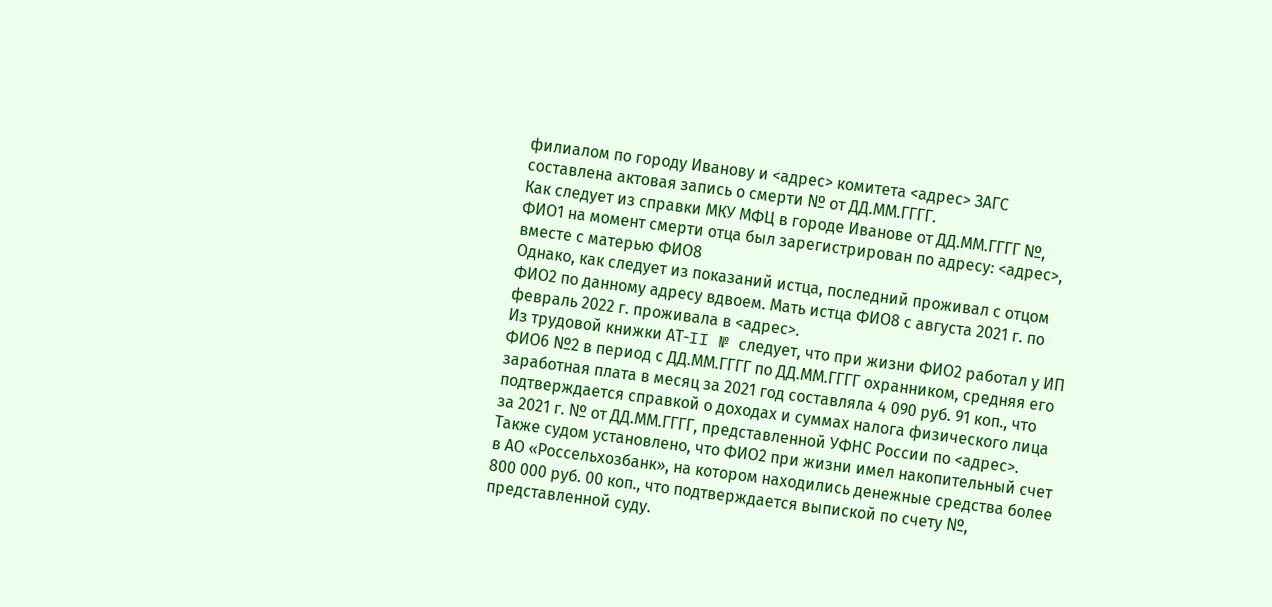филиалом по городу Иванову и <адрес> комитета <адрес> ЗАГС составлена актовая запись о смерти № от ДД.ММ.ГГГГ.
Как следует из справки МКУ МФЦ в городе Иванове от ДД.ММ.ГГГГ №, ФИО1 на момент смерти отца был зарегистрирован по адресу: <адрес>, вместе с матерью ФИО8
Однако, как следует из показаний истца, последний проживал с отцом ФИО2 по данному адресу вдвоем. Мать истца ФИО8 с августа 2021 г. по февраль 2022 г. проживала в <адрес>.
Из трудовой книжки АТ-II № следует, что при жизни ФИО2 работал у ИП ФИО6 №2 в период с ДД.ММ.ГГГГ по ДД.ММ.ГГГГ охранником, средняя его заработная плата в месяц за 2021 год составляла 4 090 руб. 91 коп., что подтверждается справкой о доходах и суммах налога физического лица за 2021 г. № от ДД.ММ.ГГГГ, представленной УФНС России по <адрес>.
Также судом установлено, что ФИО2 при жизни имел накопительный счет в АО «Россельхозбанк», на котором находились денежные средства более 800 000 руб. 00 коп., что подтверждается выпиской по счету №, представленной суду.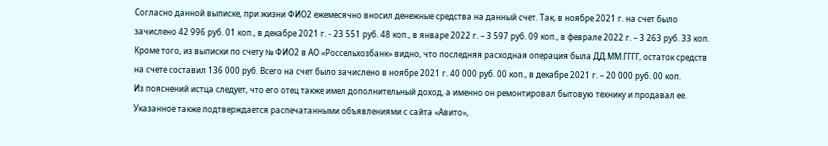Согласно данной выписке, при жизни ФИО2 ежемесячно вносил денежные средства на данный счет. Так, в ноябре 2021 г. на счет было зачислено 42 996 руб. 01 коп., в декабре 2021 г. - 23 551 руб. 48 коп., в январе 2022 г. – 3 597 руб. 09 коп., в феврале 2022 г. – 3 263 руб. 33 коп.
Кроме того, из выписки по счету № ФИО2 в АО «Россельхозбанк» видно, что последняя расходная операция была ДД.ММ.ГГГГ, остаток средств на счете составил 136 000 руб. Всего на счет было зачислено в ноябре 2021 г. 40 000 руб. 00 коп., в декабре 2021 г. – 20 000 руб. 00 коп.
Из пояснений истца следует, что его отец также имел дополнительный доход, а именно он ремонтировал бытовую технику и продавал ее. Указанное также подтверждается распечатанными объявлениями с сайта «Авито»,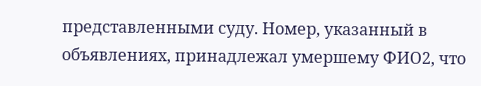представленными суду. Номер, указанный в объявлениях, принадлежал умершему ФИО2, что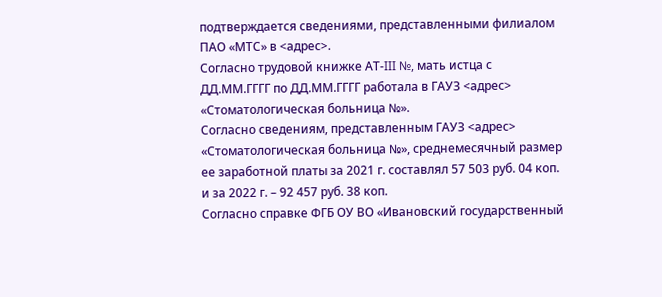подтверждается сведениями, представленными филиалом ПАО «МТС» в <адрес>.
Согласно трудовой книжке АТ-III №, мать истца с ДД.ММ.ГГГГ по ДД.ММ.ГГГГ работала в ГАУЗ <адрес> «Стоматологическая больница №».
Согласно сведениям, представленным ГАУЗ <адрес> «Стоматологическая больница №», среднемесячный размер ее заработной платы за 2021 г. составлял 57 503 руб. 04 коп. и за 2022 г. – 92 457 руб. 38 коп.
Согласно справке ФГБ ОУ ВО «Ивановский государственный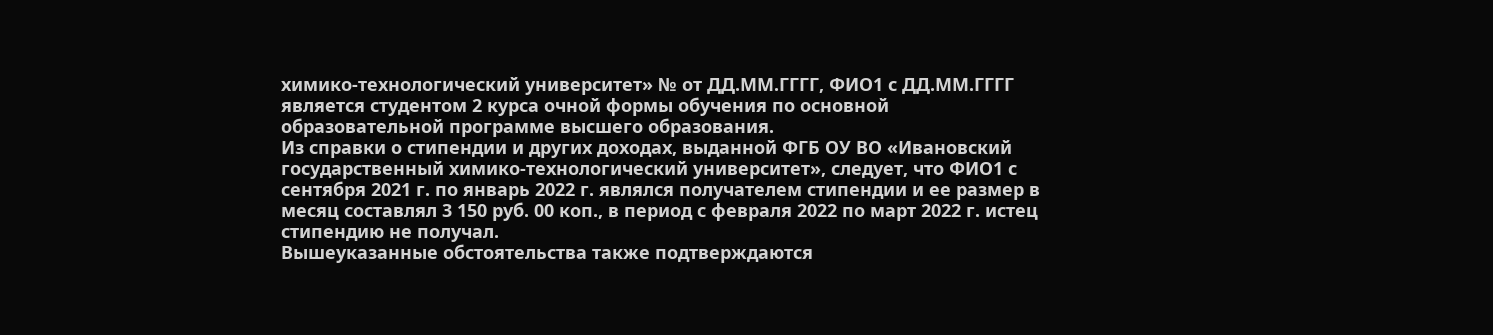химико-технологический университет» № от ДД.ММ.ГГГГ, ФИО1 с ДД.ММ.ГГГГ является студентом 2 курса очной формы обучения по основной образовательной программе высшего образования.
Из справки о стипендии и других доходах, выданной ФГБ ОУ ВО «Ивановский государственный химико-технологический университет», следует, что ФИО1 с сентября 2021 г. по январь 2022 г. являлся получателем стипендии и ее размер в месяц составлял 3 150 руб. 00 коп., в период с февраля 2022 по март 2022 г. истец стипендию не получал.
Вышеуказанные обстоятельства также подтверждаются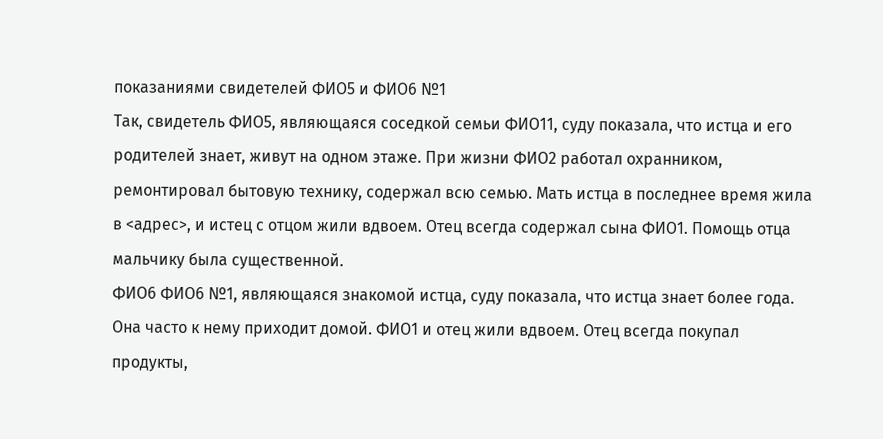показаниями свидетелей ФИО5 и ФИО6 №1
Так, свидетель ФИО5, являющаяся соседкой семьи ФИО11, суду показала, что истца и его родителей знает, живут на одном этаже. При жизни ФИО2 работал охранником, ремонтировал бытовую технику, содержал всю семью. Мать истца в последнее время жила в <адрес>, и истец с отцом жили вдвоем. Отец всегда содержал сына ФИО1. Помощь отца мальчику была существенной.
ФИО6 ФИО6 №1, являющаяся знакомой истца, суду показала, что истца знает более года. Она часто к нему приходит домой. ФИО1 и отец жили вдвоем. Отец всегда покупал продукты,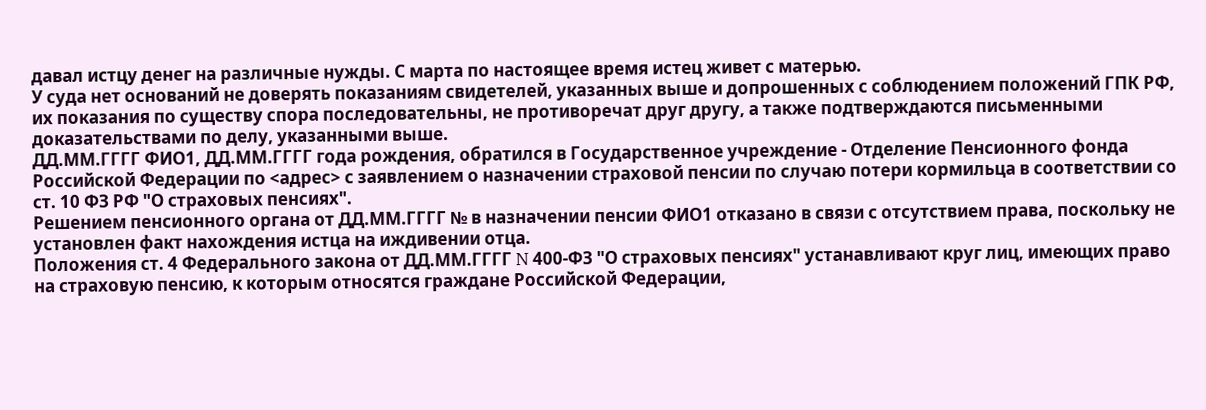давал истцу денег на различные нужды. С марта по настоящее время истец живет с матерью.
У суда нет оснований не доверять показаниям свидетелей, указанных выше и допрошенных с соблюдением положений ГПК РФ, их показания по существу спора последовательны, не противоречат друг другу, а также подтверждаются письменными доказательствами по делу, указанными выше.
ДД.ММ.ГГГГ ФИО1, ДД.ММ.ГГГГ года рождения, обратился в Государственное учреждение - Отделение Пенсионного фонда Российской Федерации по <адрес> с заявлением о назначении страховой пенсии по случаю потери кормильца в соответствии со ст. 10 ФЗ РФ "О страховых пенсиях".
Решением пенсионного органа от ДД.ММ.ГГГГ № в назначении пенсии ФИО1 отказано в связи с отсутствием права, поскольку не установлен факт нахождения истца на иждивении отца.
Положения ст. 4 Федерального закона от ДД.ММ.ГГГГ N 400-ФЗ "О страховых пенсиях" устанавливают круг лиц, имеющих право на страховую пенсию, к которым относятся граждане Российской Федерации,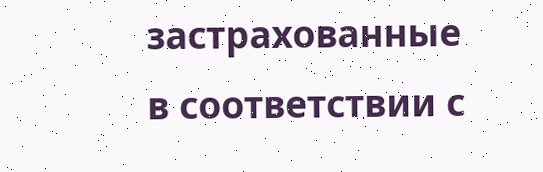застрахованные в соответствии с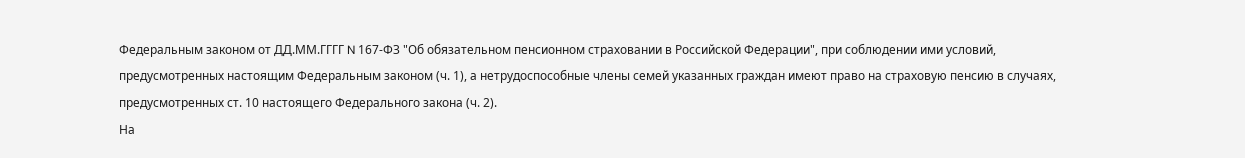Федеральным законом от ДД.ММ.ГГГГ N 167-ФЗ "Об обязательном пенсионном страховании в Российской Федерации", при соблюдении ими условий, предусмотренных настоящим Федеральным законом (ч. 1), а нетрудоспособные члены семей указанных граждан имеют право на страховую пенсию в случаях, предусмотренных ст. 10 настоящего Федерального закона (ч. 2).
На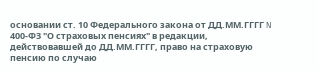основании ст. 10 Федерального закона от ДД.ММ.ГГГГ N 400-ФЗ "О страховых пенсиях" в редакции, действовавшей до ДД.ММ.ГГГГ, право на страховую пенсию по случаю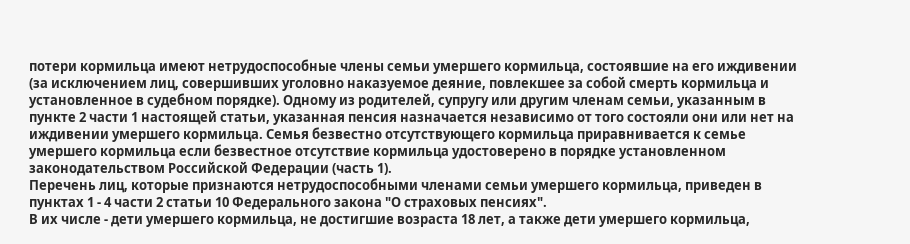потери кормильца имеют нетрудоспособные члены семьи умершего кормильца, состоявшие на его иждивении (за исключением лиц, совершивших уголовно наказуемое деяние, повлекшее за собой смерть кормильца и установленное в судебном порядке). Одному из родителей, супругу или другим членам семьи, указанным в пункте 2 части 1 настоящей статьи, указанная пенсия назначается независимо от того состояли они или нет на иждивении умершего кормильца. Семья безвестно отсутствующего кормильца приравнивается к семье умершего кормильца если безвестное отсутствие кормильца удостоверено в порядке установленном законодательством Российской Федерации (часть 1).
Перечень лиц, которые признаются нетрудоспособными членами семьи умершего кормильца, приведен в пунктах 1 - 4 части 2 статьи 10 Федерального закона "О страховых пенсиях".
В их числе - дети умершего кормильца, не достигшие возраста 18 лет, а также дети умершего кормильца,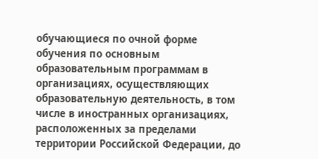обучающиеся по очной форме обучения по основным образовательным программам в организациях, осуществляющих образовательную деятельность, в том числе в иностранных организациях, расположенных за пределами территории Российской Федерации, до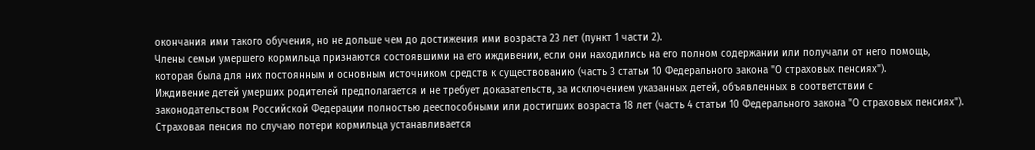окончания ими такого обучения, но не дольше чем до достижения ими возраста 23 лет (пункт 1 части 2).
Члены семьи умершего кормильца признаются состоявшими на его иждивении, если они находились на его полном содержании или получали от него помощь, которая была для них постоянным и основным источником средств к существованию (часть 3 статьи 10 Федерального закона "О страховых пенсиях").
Иждивение детей умерших родителей предполагается и не требует доказательств, за исключением указанных детей, объявленных в соответствии с законодательством Российской Федерации полностью дееспособными или достигших возраста 18 лет (часть 4 статьи 10 Федерального закона "О страховых пенсиях").
Страховая пенсия по случаю потери кормильца устанавливается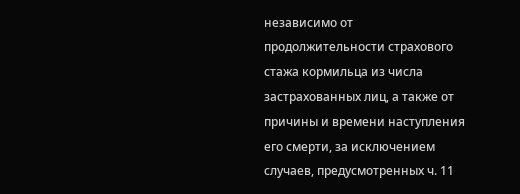независимо от продолжительности страхового стажа кормильца из числа застрахованных лиц, а также от причины и времени наступления его смерти, за исключением случаев, предусмотренных ч. 11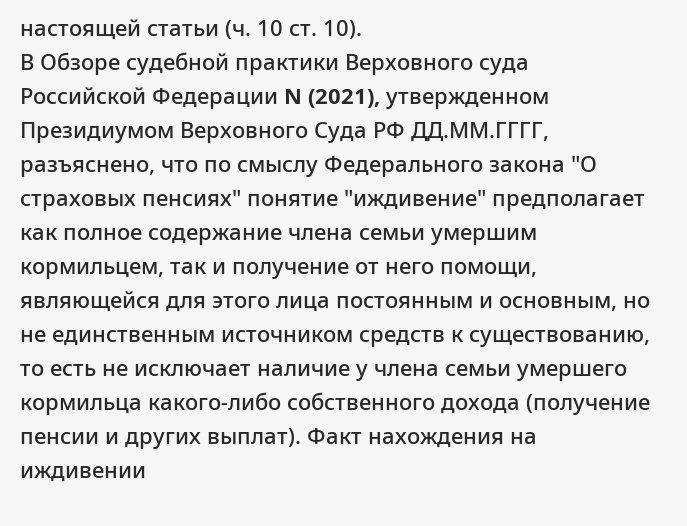настоящей статьи (ч. 10 ст. 10).
В Обзоре судебной практики Верховного суда Российской Федерации N (2021), утвержденном Президиумом Верховного Суда РФ ДД.ММ.ГГГГ, разъяснено, что по смыслу Федерального закона "О страховых пенсиях" понятие "иждивение" предполагает как полное содержание члена семьи умершим кормильцем, так и получение от него помощи, являющейся для этого лица постоянным и основным, но не единственным источником средств к существованию, то есть не исключает наличие у члена семьи умершего кормильца какого-либо собственного дохода (получение пенсии и других выплат). Факт нахождения на иждивении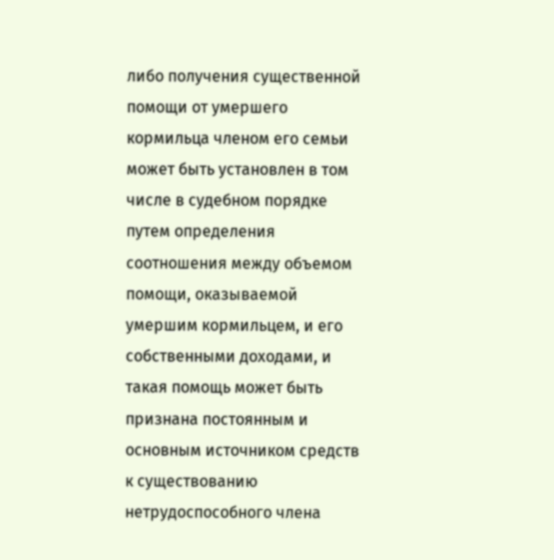либо получения существенной помощи от умершего кормильца членом его семьи может быть установлен в том числе в судебном порядке путем определения соотношения между объемом помощи, оказываемой умершим кормильцем, и его собственными доходами, и такая помощь может быть признана постоянным и основным источником средств к существованию нетрудоспособного члена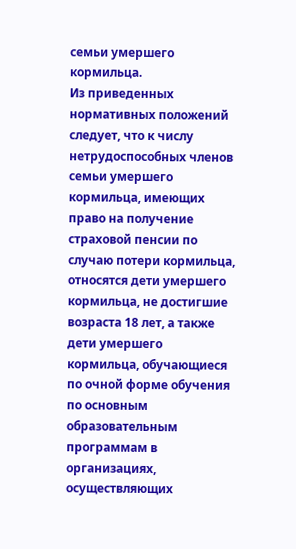семьи умершего кормильца.
Из приведенных нормативных положений следует, что к числу нетрудоспособных членов семьи умершего кормильца, имеющих право на получение страховой пенсии по случаю потери кормильца, относятся дети умершего кормильца, не достигшие возраста 18 лет, а также дети умершего кормильца, обучающиеся по очной форме обучения по основным образовательным программам в организациях, осуществляющих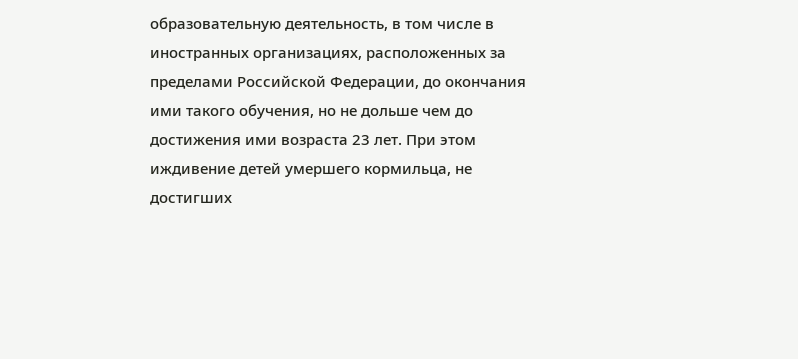образовательную деятельность, в том числе в иностранных организациях, расположенных за пределами Российской Федерации, до окончания ими такого обучения, но не дольше чем до достижения ими возраста 23 лет. При этом иждивение детей умершего кормильца, не достигших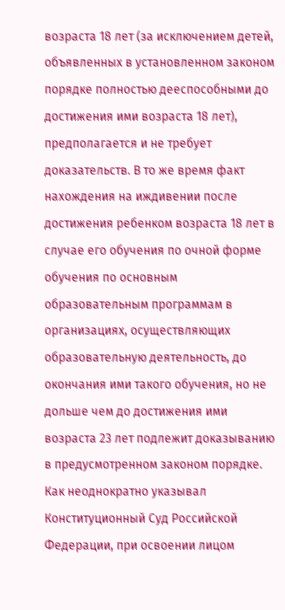возраста 18 лет (за исключением детей, объявленных в установленном законом порядке полностью дееспособными до достижения ими возраста 18 лет), предполагается и не требует доказательств. В то же время факт нахождения на иждивении после достижения ребенком возраста 18 лет в случае его обучения по очной форме обучения по основным образовательным программам в организациях, осуществляющих образовательную деятельность, до окончания ими такого обучения, но не дольше чем до достижения ими возраста 23 лет подлежит доказыванию в предусмотренном законом порядке.
Как неоднократно указывал Конституционный Суд Российской Федерации, при освоении лицом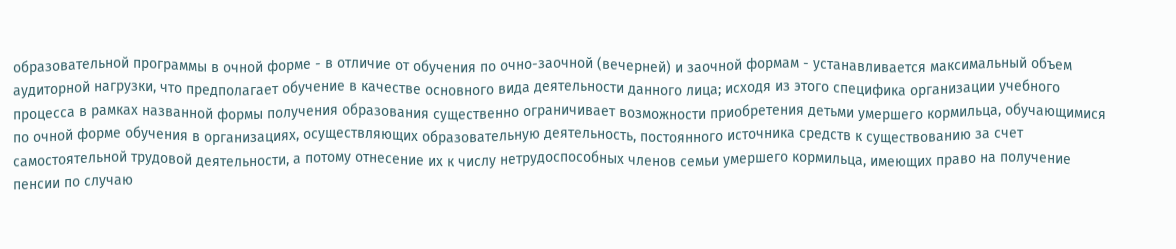образовательной программы в очной форме - в отличие от обучения по очно-заочной (вечерней) и заочной формам - устанавливается максимальный объем аудиторной нагрузки, что предполагает обучение в качестве основного вида деятельности данного лица; исходя из этого специфика организации учебного процесса в рамках названной формы получения образования существенно ограничивает возможности приобретения детьми умершего кормильца, обучающимися по очной форме обучения в организациях, осуществляющих образовательную деятельность, постоянного источника средств к существованию за счет самостоятельной трудовой деятельности, а потому отнесение их к числу нетрудоспособных членов семьи умершего кормильца, имеющих право на получение пенсии по случаю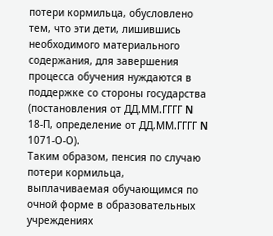потери кормильца, обусловлено тем, что эти дети, лишившись необходимого материального содержания, для завершения процесса обучения нуждаются в поддержке со стороны государства (постановления от ДД.ММ.ГГГГ N 18-П, определение от ДД.ММ.ГГГГ N 1071-О-О).
Таким образом, пенсия по случаю потери кормильца, выплачиваемая обучающимся по очной форме в образовательных учреждениях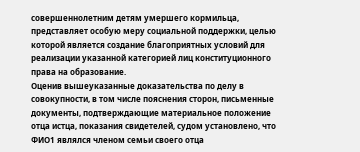совершеннолетним детям умершего кормильца, представляет особую меру социальной поддержки, целью которой является создание благоприятных условий для реализации указанной категорией лиц конституционного права на образование.
Оценив вышеуказанные доказательства по делу в совокупности, в том числе пояснения сторон, письменные документы, подтверждающие материальное положение отца истца, показания свидетелей, судом установлено, что ФИО1 являлся членом семьи своего отца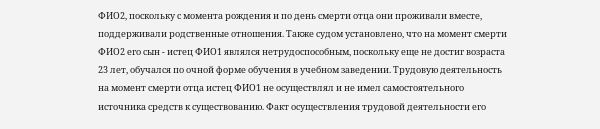ФИО2, поскольку с момента рождения и по день смерти отца они проживали вместе, поддерживали родственные отношения. Также судом установлено, что на момент смерти ФИО2 его сын - истец ФИО1 являлся нетрудоспособным, поскольку еще не достиг возраста 23 лет, обучался по очной форме обучения в учебном заведении. Трудовую деятельность на момент смерти отца истец ФИО1 не осуществлял и не имел самостоятельного источника средств к существованию. Факт осуществления трудовой деятельности его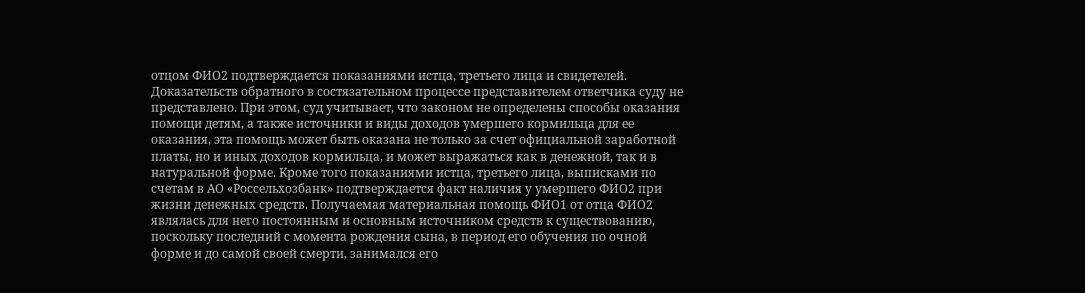отцом ФИО2 подтверждается показаниями истца, третьего лица и свидетелей. Доказательств обратного в состязательном процессе представителем ответчика суду не представлено. При этом, суд учитывает, что законом не определены способы оказания помощи детям, а также источники и виды доходов умершего кормильца для ее оказания, эта помощь может быть оказана не только за счет официальной заработной платы, но и иных доходов кормильца, и может выражаться как в денежной, так и в натуральной форме. Кроме того показаниями истца, третьего лица, выписками по счетам в АО «Россельхозбанк» подтверждается факт наличия у умершего ФИО2 при жизни денежных средств. Получаемая материальная помощь ФИО1 от отца ФИО2 являлась для него постоянным и основным источником средств к существованию, поскольку последний с момента рождения сына, в период его обучения по очной форме и до самой своей смерти, занимался его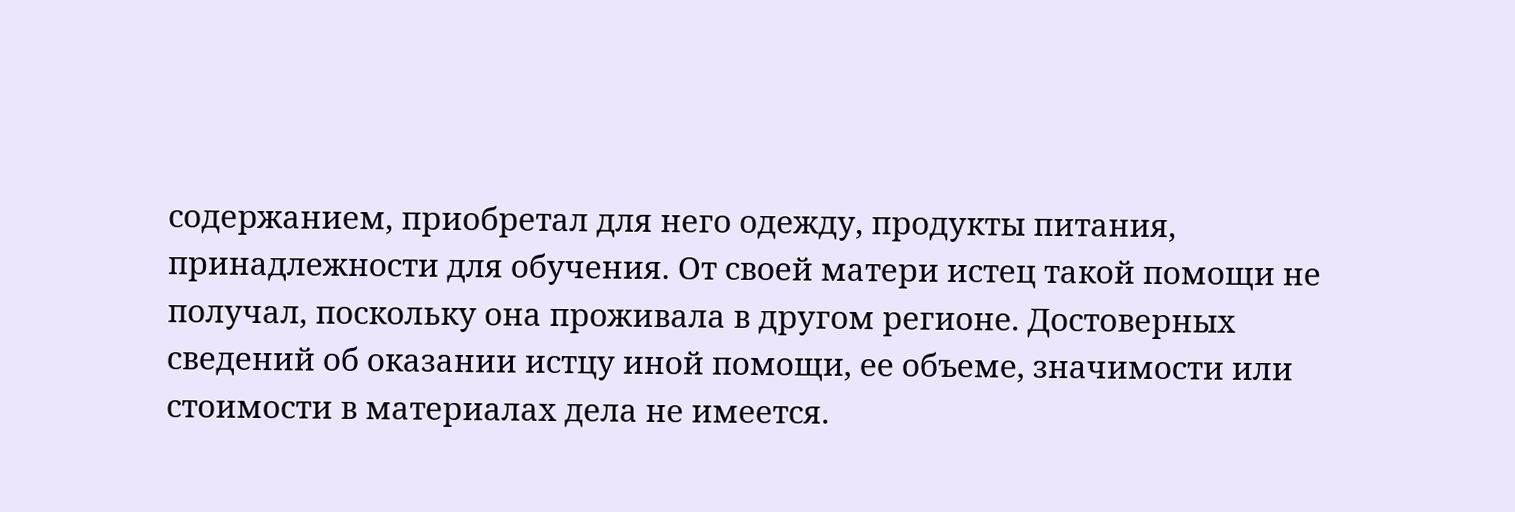содержанием, приобретал для него одежду, продукты питания, принадлежности для обучения. От своей матери истец такой помощи не получал, поскольку она проживала в другом регионе. Достоверных сведений об оказании истцу иной помощи, ее объеме, значимости или стоимости в материалах дела не имеется.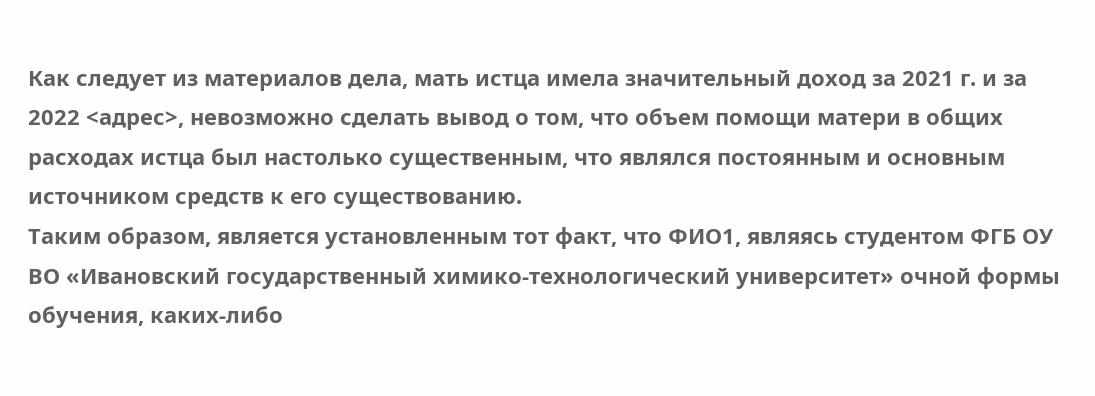Как следует из материалов дела, мать истца имела значительный доход за 2021 г. и за 2022 <адрес>, невозможно сделать вывод о том, что объем помощи матери в общих расходах истца был настолько существенным, что являлся постоянным и основным источником средств к его существованию.
Таким образом, является установленным тот факт, что ФИО1, являясь студентом ФГБ ОУ ВО «Ивановский государственный химико-технологический университет» очной формы обучения, каких-либо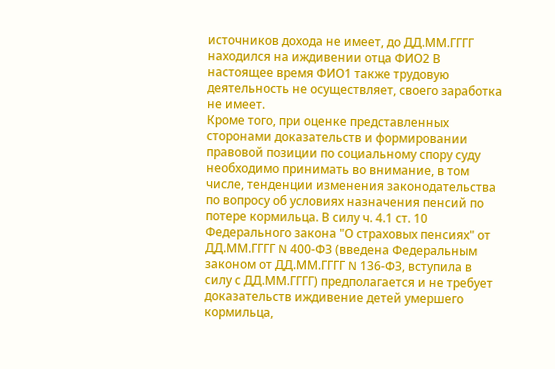источников дохода не имеет, до ДД.ММ.ГГГГ находился на иждивении отца ФИО2 В настоящее время ФИО1 также трудовую деятельность не осуществляет, своего заработка не имеет.
Кроме того, при оценке представленных сторонами доказательств и формировании правовой позиции по социальному спору суду необходимо принимать во внимание, в том числе, тенденции изменения законодательства по вопросу об условиях назначения пенсий по потере кормильца. В силу ч. 4.1 ст. 10 Федерального закона "О страховых пенсиях" от ДД.ММ.ГГГГ N 400-ФЗ (введена Федеральным законом от ДД.ММ.ГГГГ N 136-ФЗ, вступила в силу с ДД.ММ.ГГГГ) предполагается и не требует доказательств иждивение детей умершего кормильца,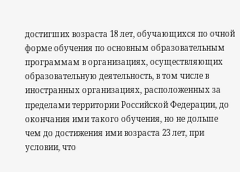достигших возраста 18 лет, обучающихся по очной форме обучения по основным образовательным программам в организациях, осуществляющих образовательную деятельность, в том числе в иностранных организациях, расположенных за пределами территории Российской Федерации, до окончания ими такого обучения, но не дольше чем до достижения ими возраста 23 лет, при условии, что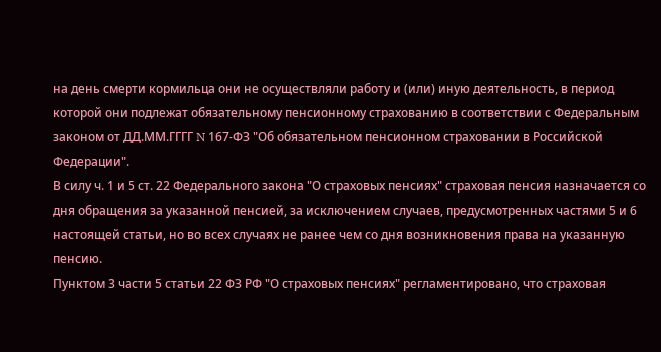на день смерти кормильца они не осуществляли работу и (или) иную деятельность, в период которой они подлежат обязательному пенсионному страхованию в соответствии с Федеральным законом от ДД.ММ.ГГГГ N 167-ФЗ "Об обязательном пенсионном страховании в Российской Федерации".
В силу ч. 1 и 5 ст. 22 Федерального закона "О страховых пенсиях" страховая пенсия назначается со дня обращения за указанной пенсией, за исключением случаев, предусмотренных частями 5 и 6 настоящей статьи, но во всех случаях не ранее чем со дня возникновения права на указанную пенсию.
Пунктом 3 части 5 статьи 22 ФЗ РФ "О страховых пенсиях" регламентировано, что страховая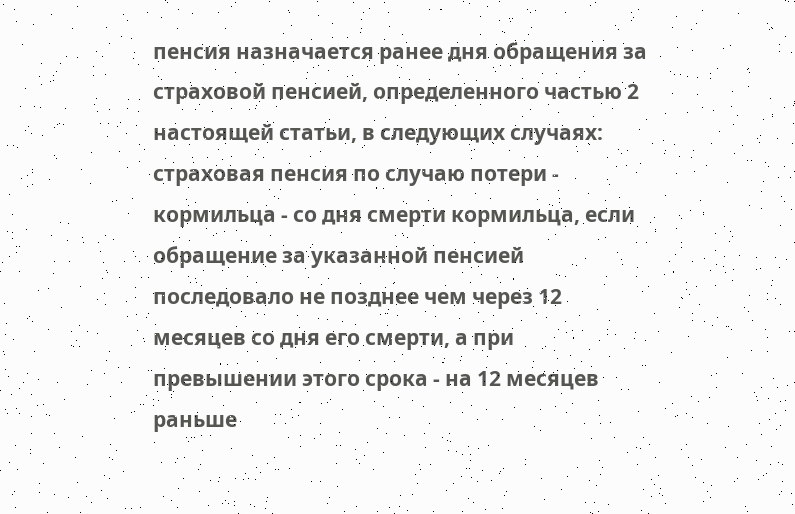пенсия назначается ранее дня обращения за страховой пенсией, определенного частью 2 настоящей статьи, в следующих случаях: страховая пенсия по случаю потери - кормильца - со дня смерти кормильца, если обращение за указанной пенсией последовало не позднее чем через 12 месяцев со дня его смерти, а при превышении этого срока - на 12 месяцев раньше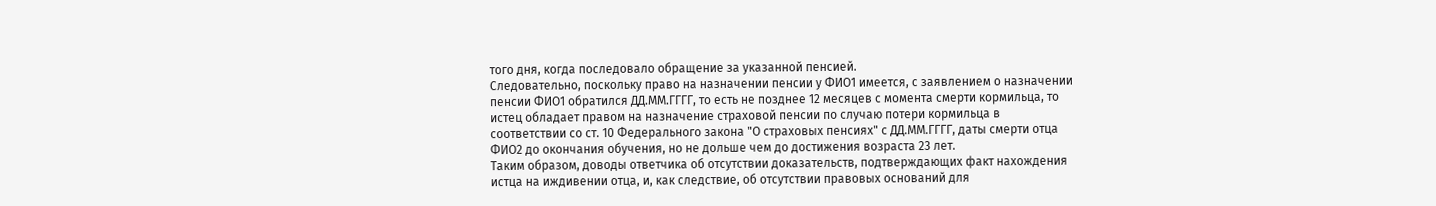того дня, когда последовало обращение за указанной пенсией.
Следовательно, поскольку право на назначении пенсии у ФИО1 имеется, с заявлением о назначении пенсии ФИО1 обратился ДД.ММ.ГГГГ, то есть не позднее 12 месяцев с момента смерти кормильца, то истец обладает правом на назначение страховой пенсии по случаю потери кормильца в соответствии со ст. 10 Федерального закона "О страховых пенсиях" с ДД.ММ.ГГГГ, даты смерти отца ФИО2 до окончания обучения, но не дольше чем до достижения возраста 23 лет.
Таким образом, доводы ответчика об отсутствии доказательств, подтверждающих факт нахождения истца на иждивении отца, и, как следствие, об отсутствии правовых оснований для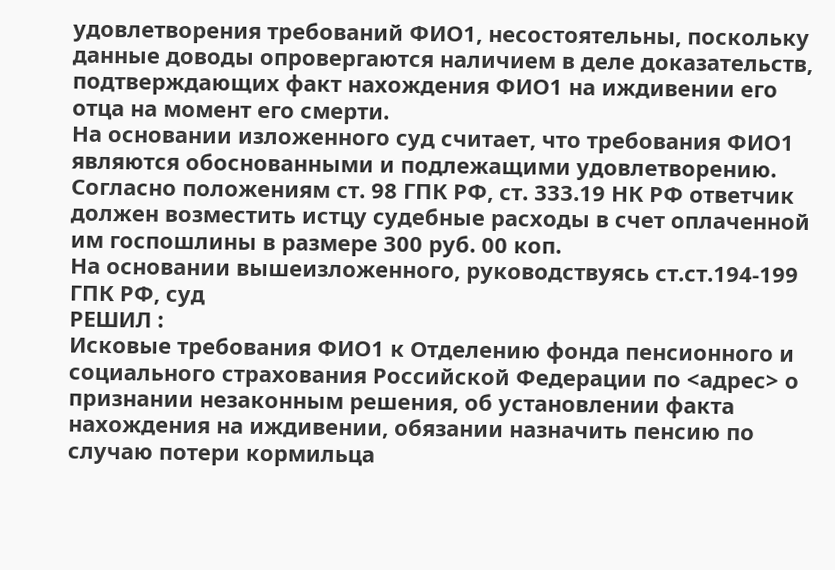удовлетворения требований ФИО1, несостоятельны, поскольку данные доводы опровергаются наличием в деле доказательств, подтверждающих факт нахождения ФИО1 на иждивении его отца на момент его смерти.
На основании изложенного суд считает, что требования ФИО1 являются обоснованными и подлежащими удовлетворению.
Согласно положениям ст. 98 ГПК РФ, ст. 333.19 НК РФ ответчик должен возместить истцу судебные расходы в счет оплаченной им госпошлины в размере 300 руб. 00 коп.
На основании вышеизложенного, руководствуясь ст.ст.194-199 ГПК РФ, суд
РЕШИЛ :
Исковые требования ФИО1 к Отделению фонда пенсионного и социального страхования Российской Федерации по <адрес> о признании незаконным решения, об установлении факта нахождения на иждивении, обязании назначить пенсию по случаю потери кормильца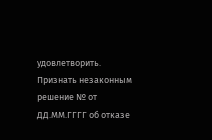удовлетворить.
Признать незаконным решение № от ДД.ММ.ГГГГ об отказе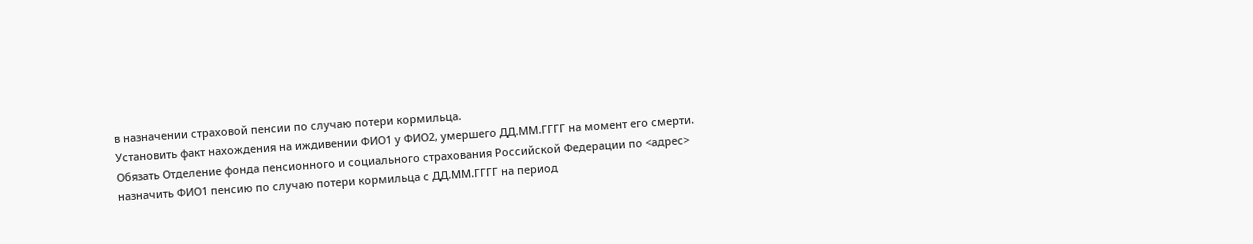в назначении страховой пенсии по случаю потери кормильца.
Установить факт нахождения на иждивении ФИО1 у ФИО2, умершего ДД.ММ.ГГГГ на момент его смерти.
Обязать Отделение фонда пенсионного и социального страхования Российской Федерации по <адрес> назначить ФИО1 пенсию по случаю потери кормильца с ДД.ММ.ГГГГ на период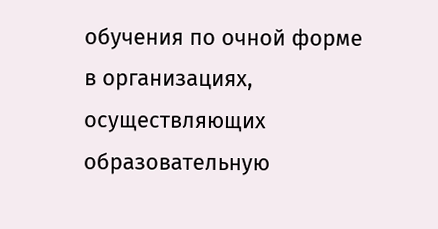обучения по очной форме в организациях, осуществляющих образовательную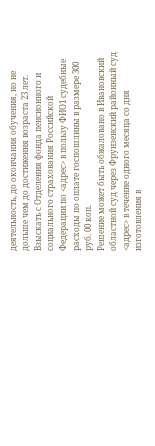деятельность, до окончания обучения, но не дольше чем до достижения возраста 23 лет.
Взыскать с Отделения фонда пенсионного и социального страхования Российской Федерации по <адрес> в пользу ФИО1 судебные расходы по оплате госпошлины в размере 300 руб. 00 коп.
Решение может быть обжаловано в Ивановский областной суд через Фрунзенский районный суд <адрес> в течение одного месяца со дня изготовления в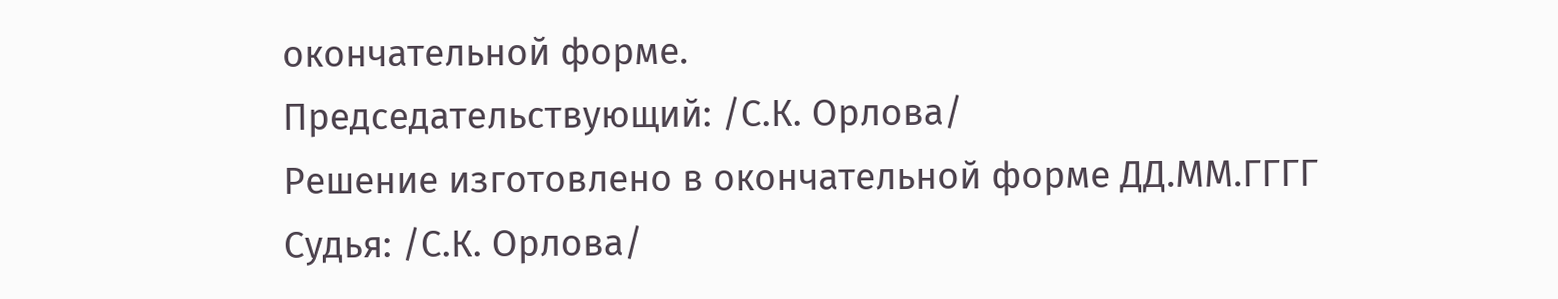окончательной форме.
Председательствующий: /С.К. Орлова/
Решение изготовлено в окончательной форме ДД.ММ.ГГГГ
Судья: /С.К. Орлова/